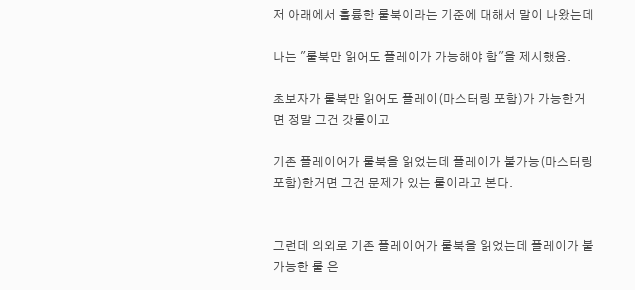저 아래에서 훌륭한 룰북이라는 기준에 대해서 말이 나왔는데

나는 "룰북만 읽어도 플레이가 가능해야 함"을 제시했음.

초보자가 룰북만 읽어도 플레이(마스터링 포함)가 가능한거면 정말 그건 갓룰이고

기존 플레이어가 룰북을 읽었는데 플레이가 불가능(마스터링 포함)한거면 그건 문제가 있는 룰이라고 본다.


그런데 의외로 기존 플레이어가 룰북을 읽었는데 플레이가 불가능한 룰 은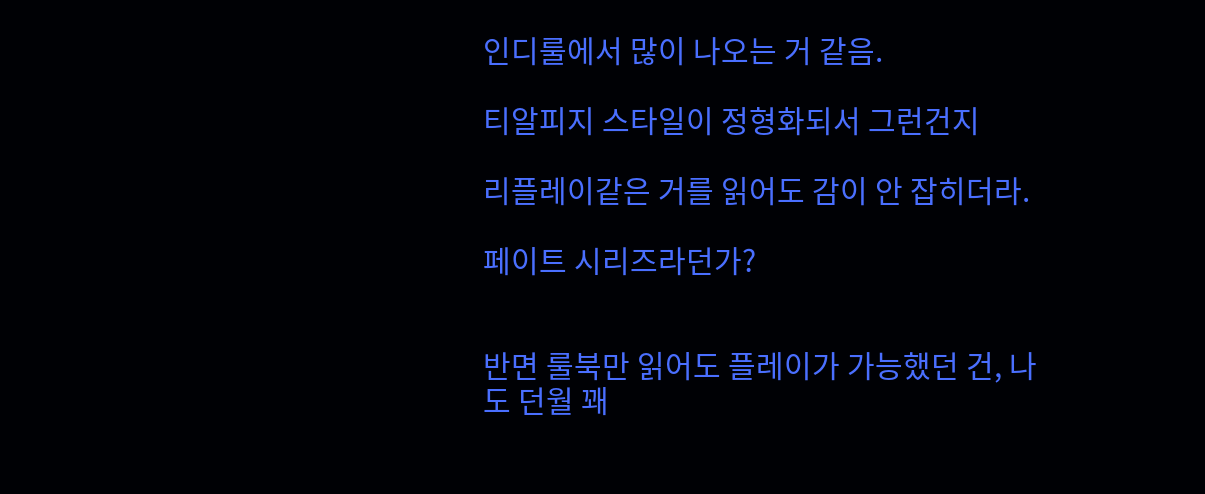인디룰에서 많이 나오는 거 같음.

티알피지 스타일이 정형화되서 그런건지

리플레이같은 거를 읽어도 감이 안 잡히더라.

페이트 시리즈라던가?


반면 룰북만 읽어도 플레이가 가능했던 건, 나도 던월 꽤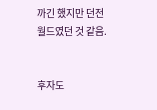까긴 했지만 던전월드였던 것 같음.


후자도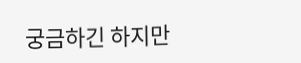궁금하긴 하지만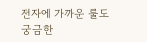전자에 가까운 룰도 궁금한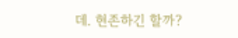데. 현존하긴 할까?